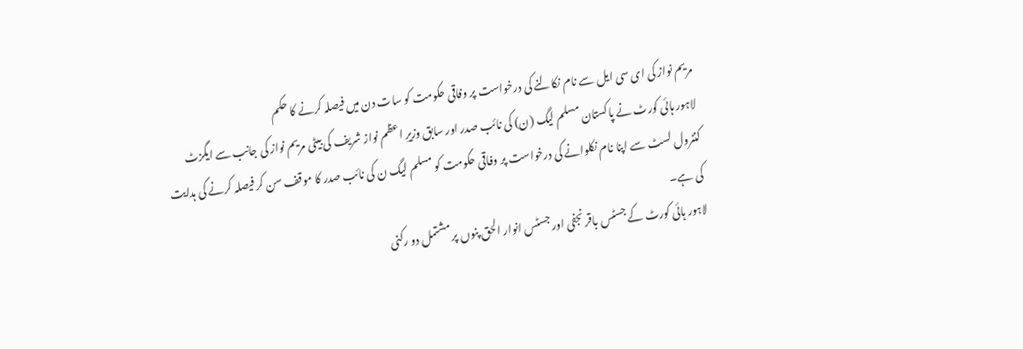مریم نواز کی ای سی ایل سے نام نکالنے کی درخواست پر وفاقی حکومت کو سات دن میں فیصلہ کرنے کا حکم
لاہور ہائی کورٹ نے پاکستان مسلم لیگ (ن) کی نائب صدر اور سابق وزیرِ اعظم نواز شریف کی بیٹی مریم نواز کی جانب سے ایگزٹ کنٹرول لسٹ سے اپنا نام نکلوانے کی درخواست پر وفاقی حکومت کو مسلم لیگ ن کی نائب صدر کا موقف سن کر فیصلہ کرنے کی ہدایت کی ہے۔
لاہور ہائی کورٹ کے جسٹس باقر نجفی اور جسٹس انوار الحق پنوں پر مشتمل دو رکنی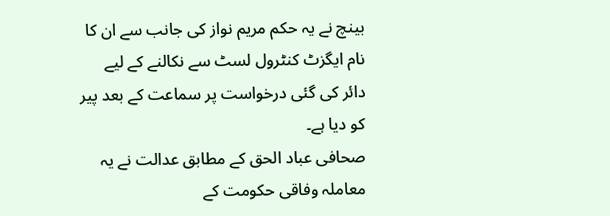بینچ نے یہ حکم مریم نواز کی جانب سے ان کا نام ایگزٹ کنٹرول لسٹ سے نکالنے کے لیے دائر کی گئی درخواست پر سماعت کے بعد پیر کو دیا ہے۔
صحافی عباد الحق کے مطابق عدالت نے یہ معاملہ وفاقی حکومت کے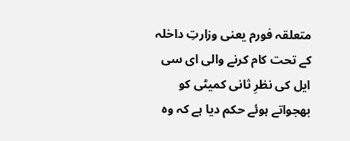متعلقہ فورم یعنی وزارتِ داخلہ کے تحت کام کرنے والی ای سی ایل کی نظرِ ثانی کمیٹی کو بھجواتے ہوئے حکم دیا ہے کہ وہ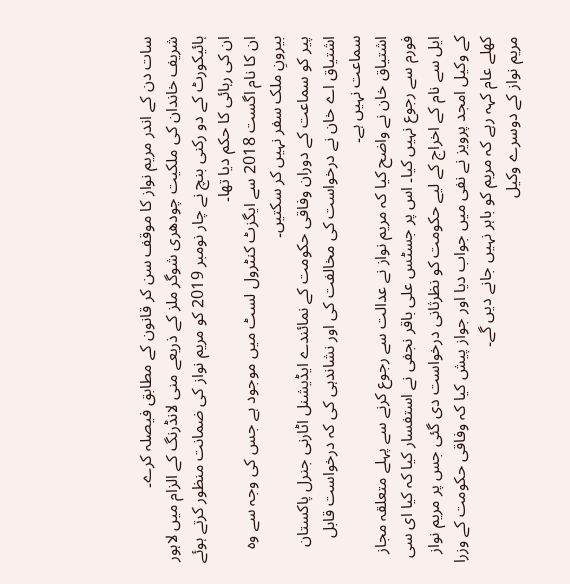سات دن کے اندر مریم نواز کا موقف سن کر قانون کے مطابق فیصلہ کرے۔
شریف خاندان کی ملکیت چودھری شوگر ملز کے ذریعے منی لانڈرنگ کے الزام میں لاہور ہائیکورٹ کے دو رکنی بنچ نے چار نومبر 2019 کو مریم نواز کی ضمانت منظور کرتے ہوئے ان کی رہائی کا حکم دیا تھا۔
ان کا نام اگست 2018 سے ایگزٹ کنٹرول لسٹ میں موجود ہے جس کی وجہ سے وہ بیرونِ ملک سفر نہیں کر سکتیں۔
پیر کو سماعت کے دوران وفاقی حکومت کے نمائندے ایڈیشنل اٹارنی جنرل پاکستان اشتیاق اے خان نے درخواست کی مخالفت کی اور نشاندہی کی کہ درخواست قابل سماعت نہیں ہے۔
اشتیاق خان نے واضح کیا کہ مریم نواز نے عدالت سے رجوع کرنے سے پہلے متعلقہ مجاز فورم سے رجوع نہیں کیا۔ اس پر جسٹس علی باقر نجفی نے استفسار کیا کہ کیا ای سی ایل سے نام کے اخراج کے لیے حکومت کو نظرثانی درخواست دی گئی جس پر مریم نواز کے وکیل امجد پرویز نے نفی میں جواب دیا اور جواز پیش کیا کہ وفاقی حکومت کے وزرا کھلے عام کہہ رہے کہ مریم کو باہر نہیں جانے دیں گے۔
مریم نواز کے دوسرے وکیل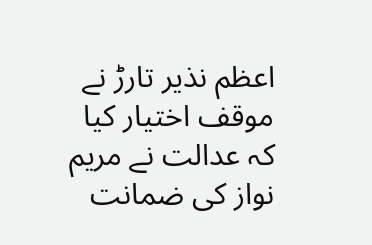اعظم نذیر تارڑ نے موقف اختیار کیا کہ عدالت نے مریم نواز کی ضمانت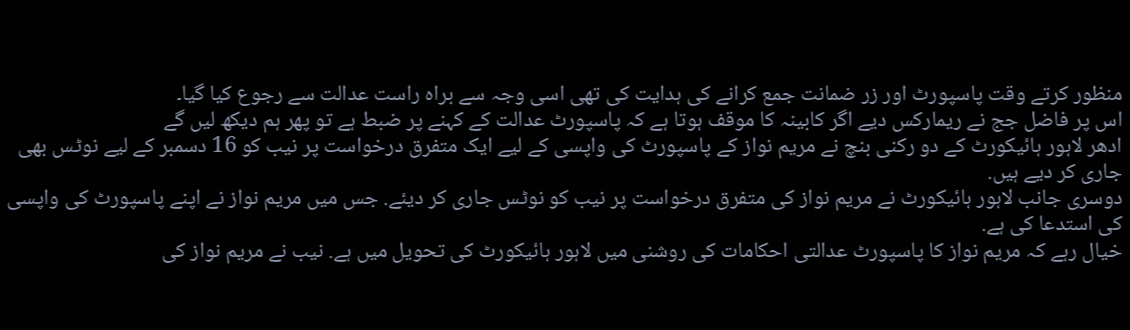منظور کرتے وقت پاسپورٹ اور زر ضمانت جمع کرانے کی ہدایت کی تھی اسی وجہ سے براہ راست عدالت سے رجوع کیا گیا۔
اس پر فاضل جج نے ریمارکس دیے اگر کابینہ کا موقف ہوتا ہے کہ پاسپورٹ عدالت کے کہنے پر ضبط ہے تو پھر ہم دیکھ لیں گے
ادھر لاہور ہائیکورٹ کے دو رکنی بنچ نے مریم نواز کے پاسپورٹ کی واپسی کے لیے ایک متفرق درخواست پر نیب کو 16 دسمبر کے لیے نوٹس بھی جاری کر دیے ہیں.
دوسری جانب لاہور ہائیکورٹ نے مریم نواز کی متفرق درخواست پر نیب کو نوٹس جاری کر دیئے. جس میں مریم نواز نے اپنے پاسپورٹ کی واپسی کی استدعا کی ہے.
خیال رہے کہ مریم نواز کا پاسپورٹ عدالتی احکامات کی روشنی میں لاہور ہائیکورٹ کی تحویل میں ہے. نیب نے مریم نواز کی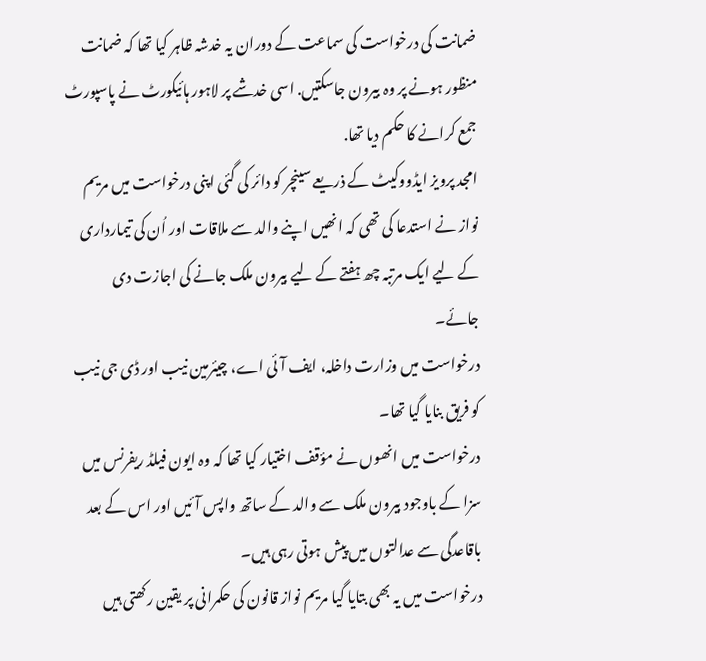ضمانت کی درخواست کی سماعت کے دوران یہ خدشہ ظاہر کیا تھا کہ ضمانت منظور ہونے پر وہ بیرون جاسکتیں. اسی خدشے پر لاہور ہائیکورٹ نے پاسپورٹ جمع کرانے کا حکم دیا تھا.
امجد پرویز ایڈووکیٹ کے ذریعے سینچر کو دائر کی گئی اپنی درخواست میں مریم نواز نے استدعا کی تھی کہ انھیں اپنے والد سے ملاقات اور اُن کی تیمارداری کے لیے ایک مرتبہ چھ ہفتے کے لیے بیرون ملک جانے کی اجازت دی جائے۔
درخواست میں وزارت داخلہ، ایف آئی اے، چیئرمین نیب اور ڈی جی نیب کو فریق بنایا گیا تھا۔
درخواست میں انھوں نے مؤقف اختیار کیا تھا کہ وہ ایون فیلڈ ریفرنس میں سزا کے باوجود بیرون ملک سے والد کے ساتھ واپس آئیں اور اس کے بعد باقاعدگی سے عدالتوں میں پیش ہوتی رہی ہیں۔
درخواست میں یہ بھی بتایا گیا مریم نواز قانون کی حکمرانی پر یقین رکھتی ہیں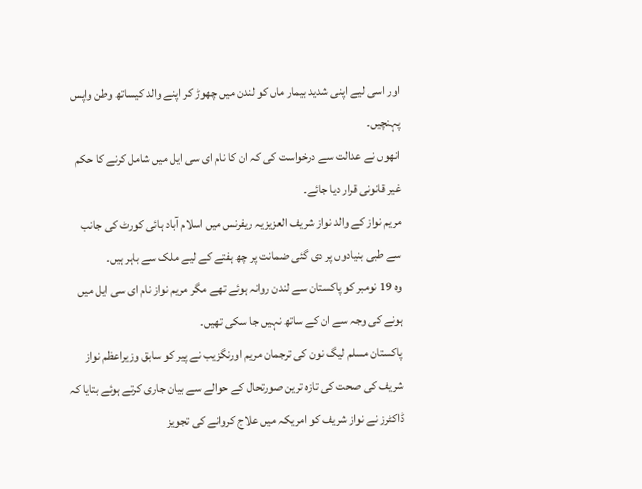اور اسی لیے اپنی شدید بیمار ماں کو لندن میں چھوڑ کر اپنے والد کیساتھ وطن واپس پہنچیں۔
انھوں نے عدالت سے درخواست کی کہ ان کا نام ای سی ایل میں شامل کرنے کا حکم غیر قانونی قرار دیا جائے۔
مریم نواز کے والد نواز شریف العزیزیہ ریفرنس میں اسلام آباد ہائی کورٹ کی جانب سے طبی بنیادوں پر دی گئی ضمانت پر چھ ہفتے کے لیے ملک سے باہر ہیں۔
وہ 19 نومبر کو پاکستان سے لندن روانہ ہوئے تھے مگر مریم نواز نام ای سی ایل میں ہونے کی وجہ سے ان کے ساتھ نہیں جا سکی تھیں۔
پاکستان مسلم لیگ نون کی ترجمان مریم اورنگزیب نے پیر کو سابق وزیراعظم نواز شریف کی صحت کی تازہ ترین صورتحال کے حوالے سے بیان جاری کرتے ہوئے بتایا کہ ڈاکٹرز نے نواز شریف کو امریکہ میں علاج کروانے کی تجویز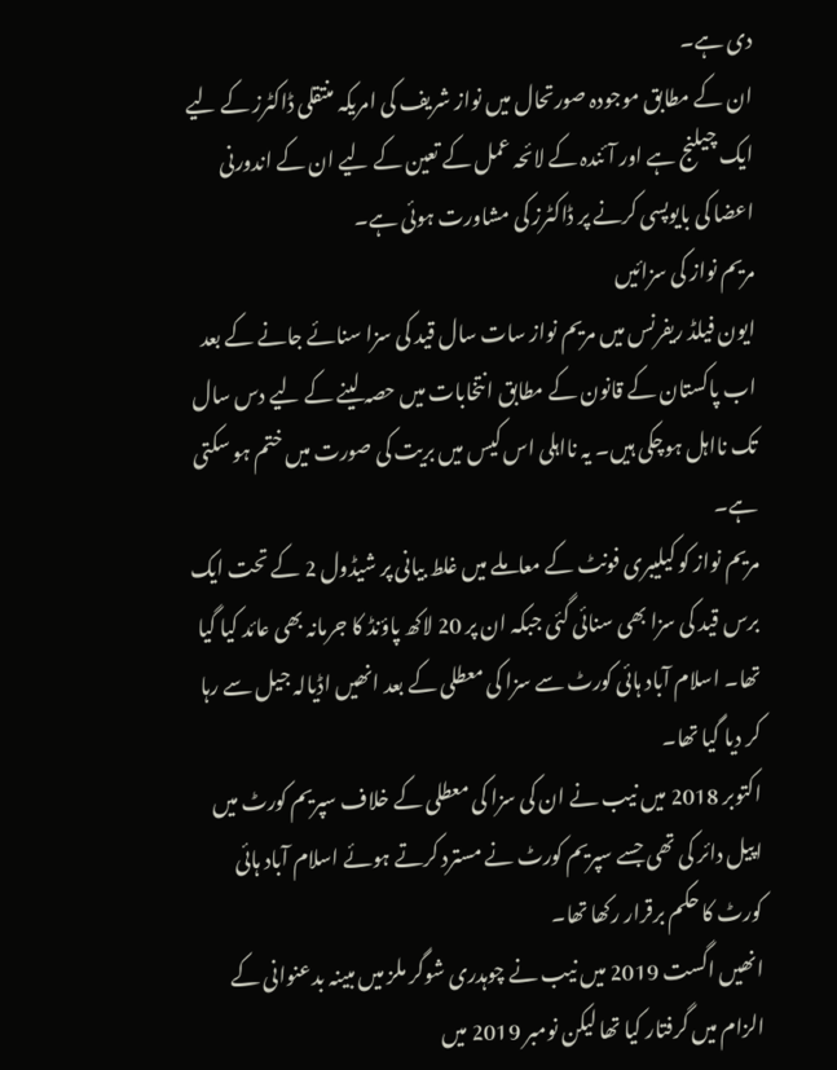دی ہے۔
ان کے مطابق موجودہ صورتحال میں نواز شریف کی امریکہ منتقلی ڈاکٹرز کے لیے ایک چیلنج ہے اور آئندہ کے لائحہ عمل کے تعین کے لیے ان کے اندورنی اعضا کی بایوپسی کرنے پر ڈاکٹرز کی مشاورت ہوئی ہے۔
مریم نواز کی سزائیں
ایون فیلڈ ریفرنس میں مریم نواز سات سال قید کی سزا سنائے جانے کے بعد اب پاکستان کے قانون کے مطابق انتخابات میں حصہ لینے کے لیے دس سال تک نااہل ہوچکی ہیں۔ یہ نااہلی اس کیس میں بریت کی صورت میں ختم ہو سکتی ہے۔
مریم نواز کو کیلیبری فونٹ کے معاملے میں غلط بیانی پر شیڈول 2 کے تحت ایک برس قید کی سزا بھی سنائی گئی جبکہ ان پر 20 لاکھ پاؤنڈ کا جرمانہ بھی عائد کیا گیا تھا۔ اسلام آباد ہائی کورٹ سے سزا کی معطلی کے بعد انھیں اڈیالہ جیل سے رہا کر دیا گیا تھا۔
اکتوبر 2018 میں نیب نے ان کی سزا کی معطلی کے خلاف سپریم کورٹ میں اپیل دائر کی تھی جسے سپریم کورٹ نے مسترد کرتے ہوئے اسلام آباد ہائی کورٹ کا حکم برقرار رکھا تھا۔
انھیں اگست 2019 میں نیب نے چوہدری شوگر ملز میں مبینہ بدعنوانی کے الزام میں گرفتار کیا تھا لیکن نومبر 2019 میں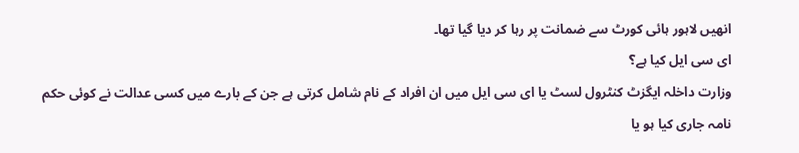انھیں لاہور ہائی کورٹ سے ضمانت پر رہا کر دیا گیا تھا۔
ای سی ایل کیا ہے؟
وزارت داخلہ ایگزٹ کنٹرول لسٹ یا ای سی ایل میں ان افراد کے نام شامل کرتی ہے جن کے بارے میں کسی عدالت نے کوئی حکم نامہ جاری کیا ہو یا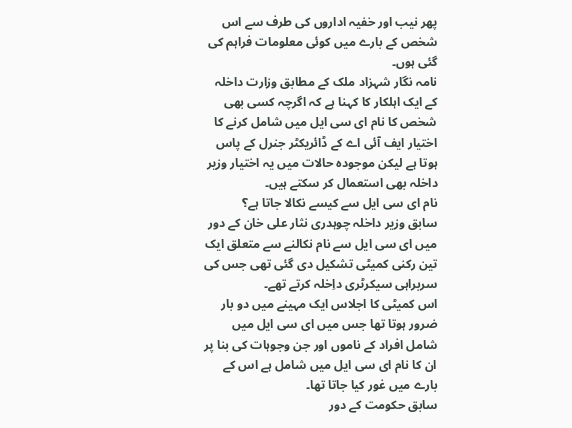پھر نیب اور خفیہ اداروں کی طرف سے اس شخص کے بارے میں کوئی معلومات فراہم کی گئی ہوں۔
نامہ نگار شہزاد ملک کے مطابق وزارت داخلہ کے ایک اہلکار کا کہنا ہے کہ اگرچہ کسی بھی شخص کا نام ای سی ایل میں شامل کرنے کا اختیار ایف آئی اے کے ڈائریکٹر جنرل کے پاس ہوتا ہے لیکن موجودہ حالات میں یہ اختیار وزیر داخلہ بھی استعمال کر سکتے ہیں۔
نام ای سی ایل سے کیسے نکالا جاتا ہے؟
سابق وزیر داخلہ چوہدری نثار علی خان کے دور میں ای سی ایل سے نام نکالنے سے متعلق ایک تین رکنی کمیٹی تشکیل دی گئی تھی جس کی سربراہی سیکرٹری داِخلہ کرتے تھے۔
اس کمیٹی کا اجلاس ایک مہینے میں دو بار ضرور ہوتا تھا جس میں ای سی ایل میں شامل افراد کے ناموں اور جن وجوہات کی بنا پر ان کا نام ای سی ایل میں شامل ہے اس کے بارے میں غور کیا جاتا تھا۔
سابق حکومت کے دور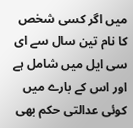میں اگر کسی شخص کا نام تین سال سے ای سی ایل میں شامل ہے اور اس کے بارے میں کوئی عدالتی حکم بھی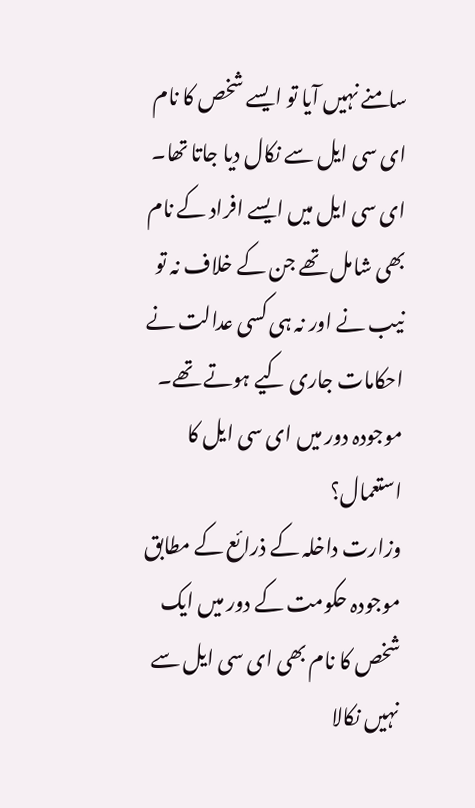سامنے نہیں آیا تو ایسے شخص کا نام ای سی ایل سے نکال دیا جاتا تھا۔
ای سی ایل میں ایسے افراد کے نام بھی شامل تھے جن کے خلاف نہ تو نیب نے اور نہ ہی کسی عدالت نے احکامات جاری کیے ہوتے تھے۔
موجودہ دور میں ای سی ایل کا استعمال؟
وزارت داخلہ کے ذرائع کے مطابق موجودہ حکومت کے دور میں ایک شخص کا نام بھی ای سی ایل سے نہیں نکالا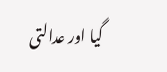گیا اور عدالتی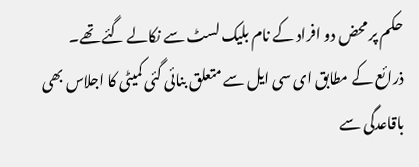حکم پر محض دو افراد کے نام بلیک لسٹ سے نکالے گئے تھے۔
ذرائع کے مطابق ای سی ایل سے متعلق بنائی گئی کمیٹی کا اجلاس بھی باقاعدگی سے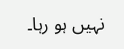نہیں ہو رہا۔